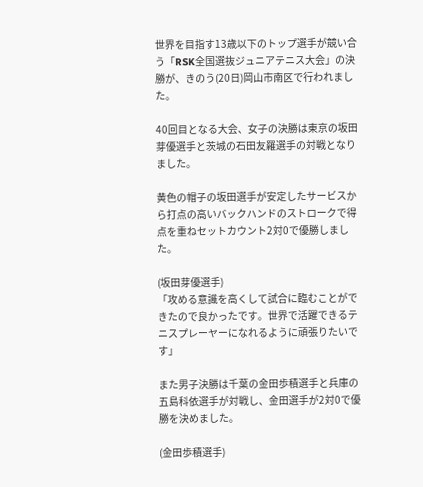世界を目指す13歳以下のトップ選手が競い合う「RSK全国選抜ジュニアテニス大会」の決勝が、きのう(20日)岡山市南区で行われました。

40回目となる大会、女子の決勝は東京の坂田芽優選手と茨城の石田友羅選手の対戦となりました。

黄色の帽子の坂田選手が安定したサービスから打点の高いバックハンドのストロークで得点を重ねセットカウント2対0で優勝しました。

(坂田芽優選手)
「攻める意識を高くして試合に臨むことができたので良かったです。世界で活躍できるテニスプレーヤーになれるように頑張りたいです」

また男子決勝は千葉の金田歩積選手と兵庫の五島科依選手が対戦し、金田選手が2対0で優勝を決めました。

(金田歩積選手)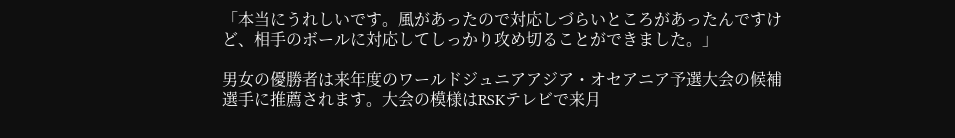「本当にうれしいです。風があったので対応しづらいところがあったんですけど、相手のボールに対応してしっかり攻め切ることができました。」

男女の優勝者は来年度のワールドジュニアアジア・オセアニア予選大会の候補選手に推薦されます。大会の模様はRSKテレビで来月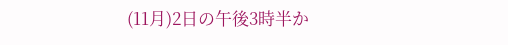(11月)2日の午後3時半か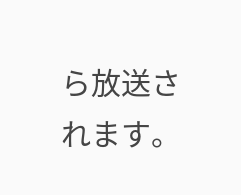ら放送されます。